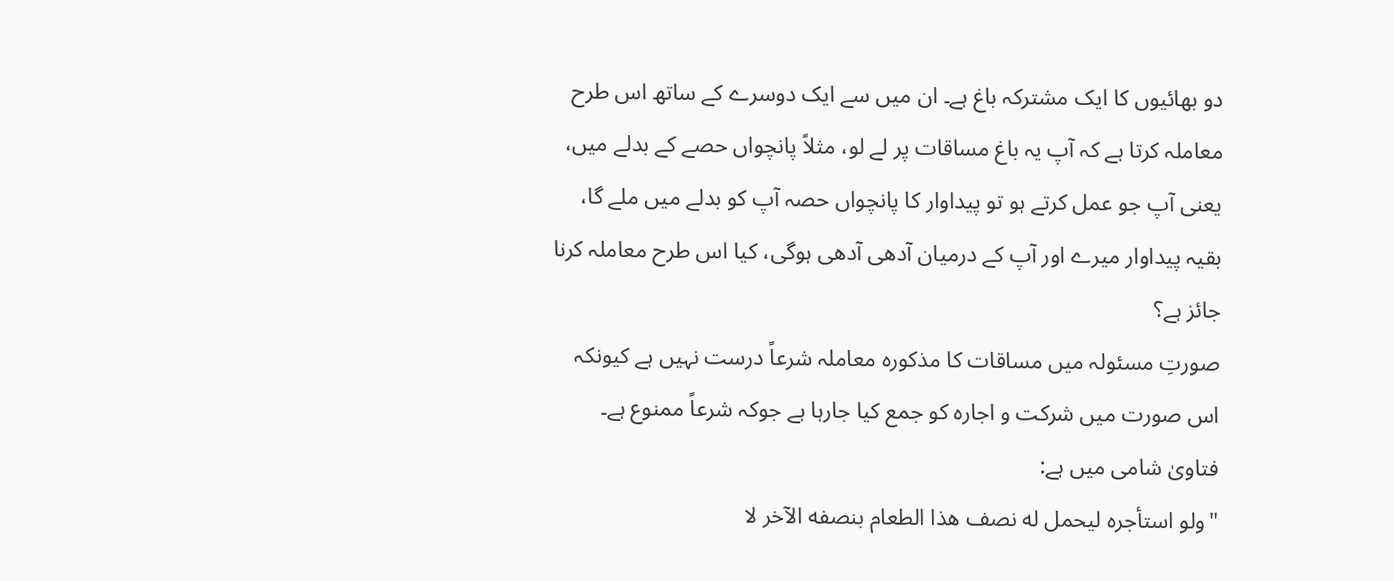دو بھائیوں کا ایک مشترکہ باغ ہے۔ ان میں سے ایک دوسرے کے ساتھ اس طرح معاملہ کرتا ہے کہ آپ یہ باغ مساقات پر لے لو، مثلاً پانچواں حصے کے بدلے میں، یعنی آپ جو عمل کرتے ہو تو پیداوار کا پانچواں حصہ آپ کو بدلے میں ملے گا، بقیہ پیداوار میرے اور آپ کے درمیان آدھی آدھی ہوگی، کیا اس طرح معاملہ کرنا جائز ہے؟
صورتِ مسئولہ میں مساقات کا مذکورہ معاملہ شرعاً درست نہیں ہے کیونکہ اس صورت میں شرکت و اجارہ کو جمع کیا جارہا ہے جوکہ شرعاً ممنوع ہے۔
فتاویٰ شامی میں ہے:
"ولو استأجره ليحمل له نصف هذا الطعام بنصفه الآخر لا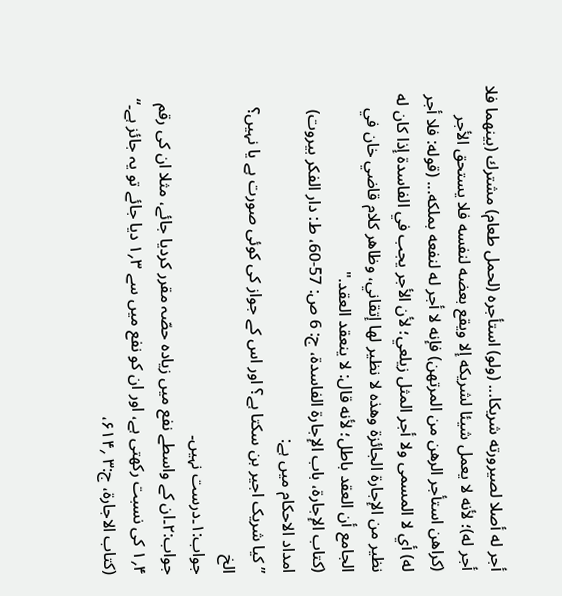أجر له أصلا لصيرورته شريكا... (ولو) استأجره (لحمل طعام) مشترك (بينهما فلا أجر له)؛ لأنه لا يعمل شيئا لشريكه إلا ويقع بعضه لنفسه فلا يستحق الأجر (كراهن استأجر الرهن من المرتهن) فإنه لا أجر له لنفعه بملكه... (قوله: فلا أجر له) أي لا المسمى ولا أجر المثل زيلعي؛ لأن الأجر يجب في الفاسدة إذا كان له نظير من الإجارة الجائزة وهذه لا نظير لها إتقاني، وظاهر كلام قاضي خان في الجامع أن العقد باطل؛ لأنه قال: لا ينعقد العقد."
(کتاب الإجارۃ، باب الإجارۃ الفاسدۃ، ج: 6 ص: 57-60، ط: دار الفكر بيروت)
امداد الاحکام میں ہے:
” کیا شریک اجیر بن سکتا ہے؟ اور اس کے جواز کی کوئی صورت ہے یا نہیں؟ الخ
جواب:۱۔درست نہیں۔
جواب:۲۔ان کے واسطے نفع میں زیادہ حصّہ مقرر کردیا جائے، مثلا ان کی رقم ۴؍۱ کی نسبت رکھتی ہے، اور ان کو نفع میں سے ۳؍۱ دیا جائے تو یہ جائز ہے۔“
(کتاب الاجارۃ، ج:۳ ؍۶۱۴،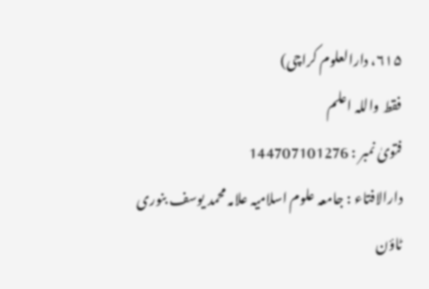۶۱۵، دارالعلوم کراچی)
فقط واللہ اعلم
فتویٰ نمبر : 144707101276
دارالافتاء : جامعہ علوم اسلامیہ علامہ محمد یوسف بنوری ٹاؤن